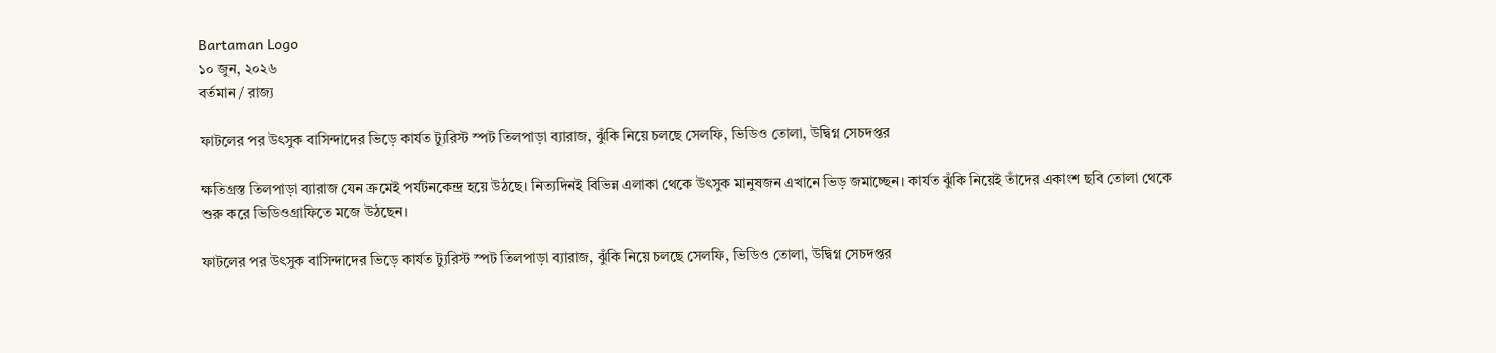Bartaman Logo
১০ জুন, ২০২৬
বর্তমান / রাজ্য

ফাটলের পর উৎসুক বাসিন্দাদের ভিড়ে কার্যত ট্যুরিস্ট স্পট তিলপাড়া ব্যারাজ, ঝুঁকি নিয়ে চলছে সেলফি, ভিডিও তোলা, উদ্বিগ্ন সেচদপ্তর

ক্ষতিগ্রস্ত তিলপাড়া ব্যারাজ যেন ক্রমেই পর্যটনকেন্দ্র হয়ে উঠছে। নিত্যদিনই বিভিন্ন এলাকা থেকে উৎসুক মানুষজন এখানে ভিড় জমাচ্ছেন। কার্যত ঝুঁকি নিয়েই তাঁদের একাংশ ছবি তোলা থেকে শুরু করে ভিডিওগ্রাফিতে মজে উঠছেন।

ফাটলের পর উৎসুক বাসিন্দাদের ভিড়ে কার্যত ট্যুরিস্ট স্পট তিলপাড়া ব্যারাজ, ঝুঁকি নিয়ে চলছে সেলফি, ভিডিও তোলা, উদ্বিগ্ন সেচদপ্তর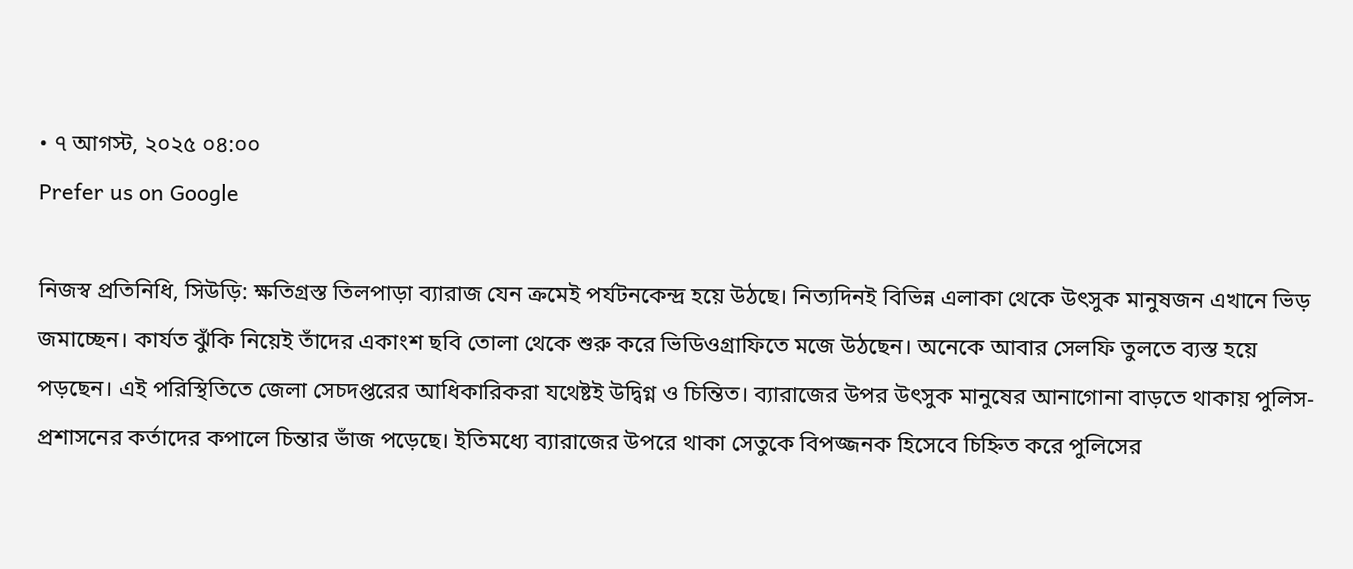• ৭ আগস্ট, ২০২৫ ০৪:০০
Prefer us on Google

নিজস্ব প্রতিনিধি, সিউড়ি: ক্ষতিগ্রস্ত তিলপাড়া ব্যারাজ যেন ক্রমেই পর্যটনকেন্দ্র হয়ে উঠছে। নিত্যদিনই বিভিন্ন এলাকা থেকে উৎসুক মানুষজন এখানে ভিড় জমাচ্ছেন। কার্যত ঝুঁকি নিয়েই তাঁদের একাংশ ছবি তোলা থেকে শুরু করে ভিডিওগ্রাফিতে মজে উঠছেন। অনেকে আবার সেলফি তুলতে ব্যস্ত হয়ে পড়ছেন। এই পরিস্থিতিতে জেলা সেচদপ্তরের আধিকারিকরা যথেষ্টই উদ্বিগ্ন ও চিন্তিত। ব্যারাজের উপর উৎসুক মানুষের আনাগোনা বাড়তে থাকায় পুলিস-প্রশাসনের কর্তাদের কপালে চিন্তার ভাঁজ পড়েছে। ইতিমধ্যে ব্যারাজের উপরে থাকা সেতুকে বিপজ্জনক হিসেবে চিহ্নিত করে পুলিসের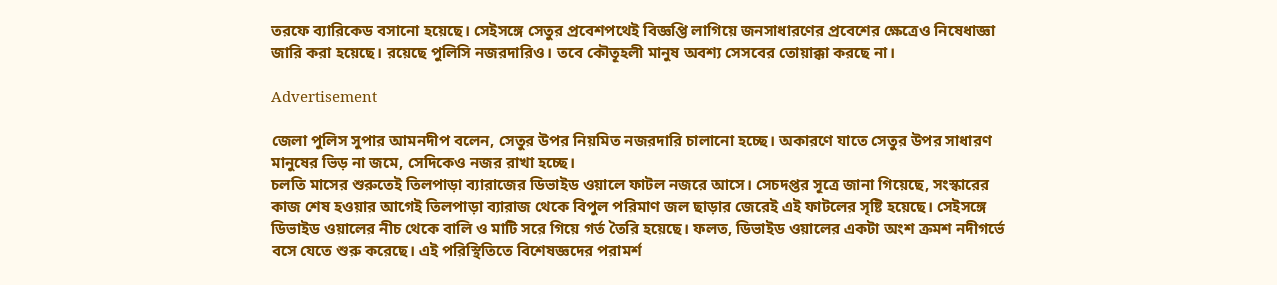তরফে ব্যারিকেড বসানো হয়েছে। সেইসঙ্গে সেতুর প্রবেশপথেই বিজ্ঞপ্তি লাগিয়ে জনসাধারণের প্রবেশের ক্ষেত্রেও নিষেধাজ্ঞা জারি করা হয়েছে। রয়েছে পুলিসি নজরদারিও। তবে কৌতূহলী মানুষ অবশ্য সেসবের তোয়াক্কা করছে না।

Advertisement

জেলা পুলিস সুপার আমনদীপ বলেন, সেতুর উপর নিয়মিত নজরদারি চালানো হচ্ছে। অকারণে যাতে সেতুর উপর সাধারণ মানুষের ভিড় না জমে, সেদিকেও নজর রাখা হচ্ছে।
চলতি মাসের শুরুতেই তিলপাড়া ব্যারাজের ডিভাইড ওয়ালে ফাটল নজরে আসে। সেচদপ্তর সূত্রে জানা গিয়েছে, সংস্কারের কাজ শেষ হওয়ার আগেই তিলপাড়া ব্যারাজ থেকে বিপুল পরিমাণ জল ছাড়ার জেরেই এই ফাটলের সৃষ্টি হয়েছে। সেইসঙ্গে ডিভাইড ওয়ালের নীচ থেকে বালি ও মাটি সরে গিয়ে গর্ত তৈরি হয়েছে। ফলত, ডিভাইড ওয়ালের একটা অংশ ক্রমশ নদীগর্ভে বসে যেতে শুরু করেছে। এই পরিস্থিতিতে বিশেষজ্ঞদের পরামর্শ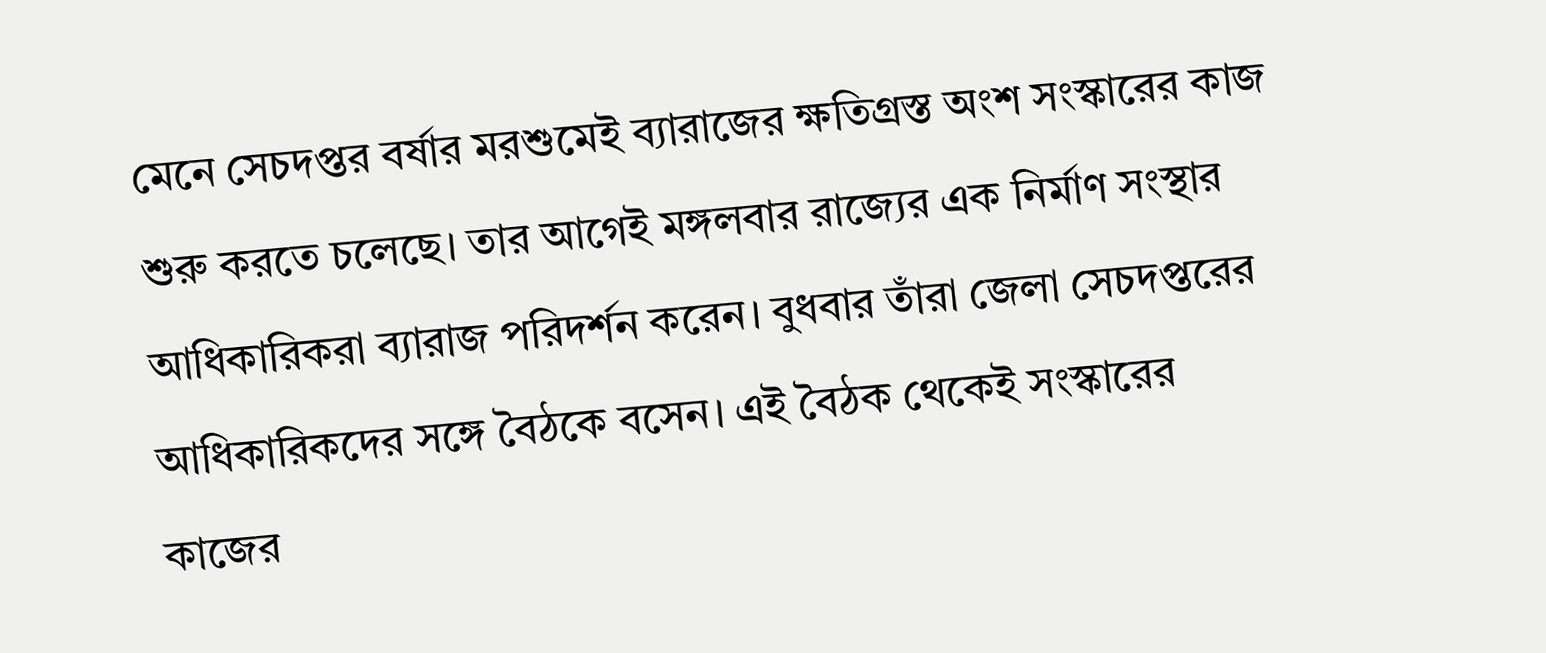মেনে সেচদপ্তর বর্ষার মরশুমেই ব্যারাজের ক্ষতিগ্রস্ত অংশ সংস্কারের কাজ শুরু করতে চলেছে। তার আগেই মঙ্গলবার রাজ্যের এক নির্মাণ সংস্থার আধিকারিকরা ব্যারাজ পরিদর্শন করেন। বুধবার তাঁরা জেলা সেচদপ্তরের আধিকারিকদের সঙ্গে বৈঠকে বসেন। এই বৈঠক থেকেই সংস্কারের কাজের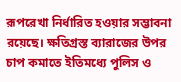রূপরেখা নির্ধারিত হওয়ার সম্ভাবনা রয়েছে। ক্ষতিগ্রস্ত ব্যারাজের উপর চাপ কমাতে ইতিমধ্যে পুলিস ও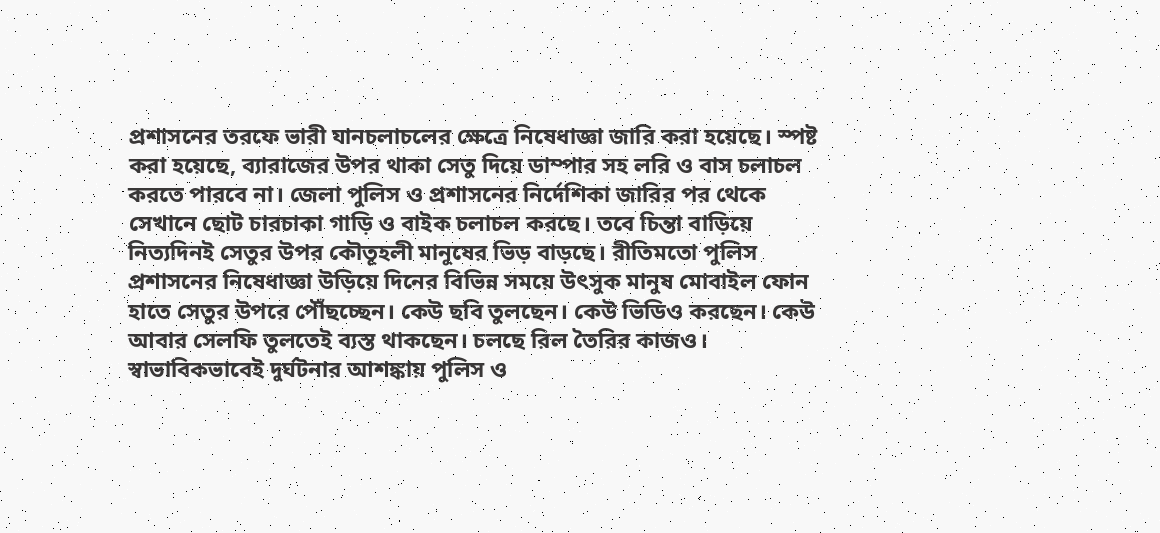প্রশাসনের তরফে ভারী যানচলাচলের ক্ষেত্রে নিষেধাজ্ঞা জারি করা হয়েছে। স্পষ্ট করা হয়েছে, ব্যারাজের উপর থাকা সেতু দিয়ে ডাম্পার সহ লরি ও বাস চলাচল করতে পারবে না। জেলা পুলিস ও প্রশাসনের নির্দেশিকা জারির পর থেকে সেখানে ছোট চারচাকা গাড়ি ও বাইক চলাচল করছে। তবে চিন্তা বাড়িয়ে নিত্যদিনই সেতুর উপর কৌতূহলী মানুষের ভিড় বাড়ছে। রীতিমতো পুলিস প্রশাসনের নিষেধাজ্ঞা উড়িয়ে দিনের বিভিন্ন সময়ে উৎসুক মানুষ মোবাইল ফোন হাতে সেতুর উপরে পৌঁছচ্ছেন। কেউ ছবি তুলছেন। কেউ ভিডিও করছেন। কেউ আবার সেলফি তুলতেই ব্যস্ত থাকছেন। চলছে রিল তৈরির কাজও। স্বাভাবিকভাবেই দুর্ঘটনার আশঙ্কায় পুলিস ও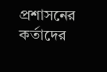প্রশাসনের কর্তাদের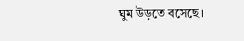ঘুম উড়তে বসেছে।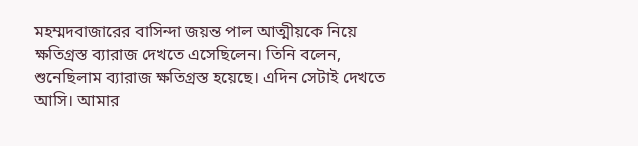মহম্মদবাজারের বাসিন্দা জয়ন্ত পাল আত্মীয়কে নিয়ে ক্ষতিগ্রস্ত ব্যারাজ দেখতে এসেছিলেন। তিনি বলেন, শুনেছিলাম ব্যারাজ ক্ষতিগ্রস্ত হয়েছে। এদিন সেটাই দেখতে আসি। আমার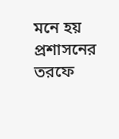মনে হয় প্রশাসনের তরফে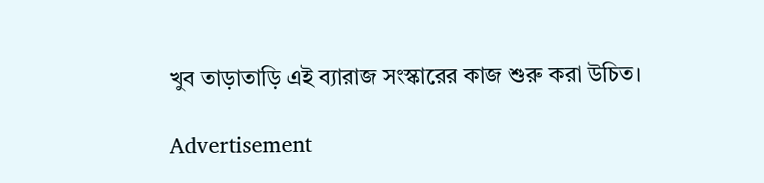খুব তাড়াতাড়ি এই ব্যারাজ সংস্কারের কাজ শুরু করা উচিত।

Advertisement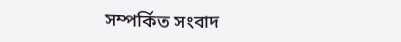সম্পর্কিত সংবাদ